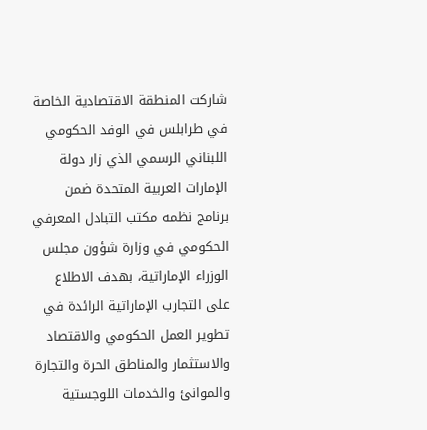شاركت المنطقة الاقتصادية الخاصة في طرابلس في الوفد الحكومي اللبناني الرسمي الذي زار دولة الإمارات العربية المتحدة ضمن برنامج نظمه مكتب التبادل المعرفي الحكومي في وزارة شؤون مجلس الوزراء الإماراتية، بهدف الاطلاع على التجارب الإماراتية الرائدة في تطوير العمل الحكومي والاقتصاد والاستثمار والمناطق الحرة والتجارة والموانئ والخدمات اللوجستية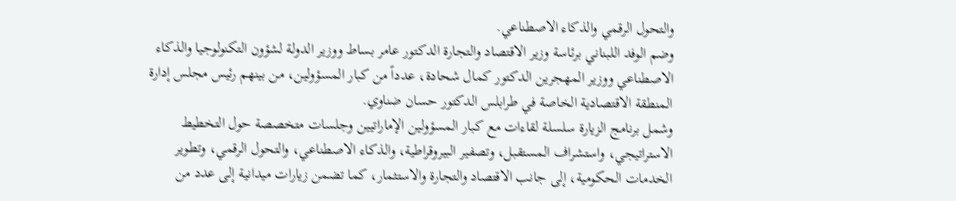والتحول الرقمي والذكاء الاصطناعي.
وضم الوفد اللبناني برئاسة وزير الاقتصاد والتجارة الدكتور عامر بساط ووزير الدولة لشؤون التكنولوجيا والذكاء الاصطناعي ووزير المهجرين الدكتور كمال شحادة، عدداً من كبار المسؤولين، من بينهم رئيس مجلس إدارة المنطقة الاقتصادية الخاصة في طرابلس الدكتور حسان ضناوي.
وشمل برنامج الزيارة سلسلة لقاءات مع كبار المسؤولين الإماراتيين وجلسات متخصصة حول التخطيط الاستراتيجي، واستشراف المستقبل، وتصفير البيروقراطية، والذكاء الاصطناعي، والتحول الرقمي، وتطوير الخدمات الحكومية، إلى جانب الاقتصاد والتجارة والاستثمار، كما تضمن زيارات ميدانية إلى عدد من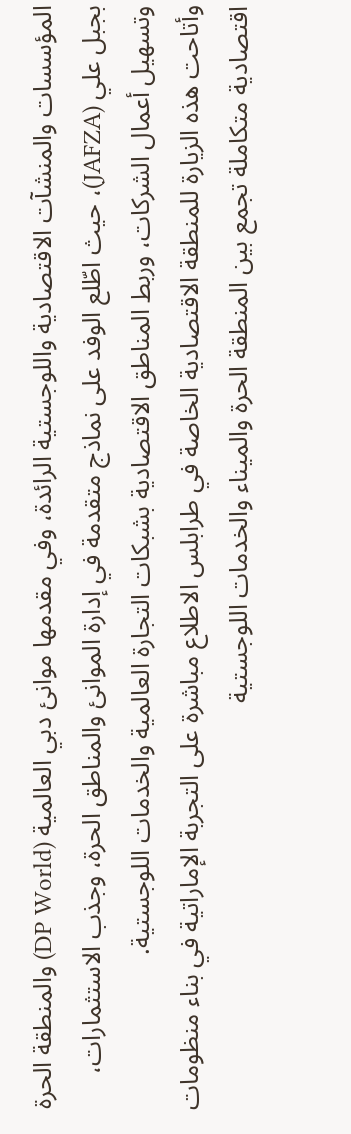المؤسسات والمنشآت الاقتصادية واللوجستية الرائدة، وفي مقدمها موانئ دبي العالمية (DP World) والمنطقة الحرة بجبل علي (JAFZA)، حيث اطّلع الوفد على نماذج متقدمة في إدارة الموانئ والمناطق الحرة، وجذب الاستثمارات، وتسهيل أعمال الشركات، وربط المناطق الاقتصادية بشبكات التجارة العالمية والخدمات اللوجستية.
وأتاحت هذه الزيارة للمنطقة الاقتصادية الخاصة في طرابلس الاطلاع مباشرة على التجربة الإماراتية في بناء منظومات اقتصادية متكاملة تجمع بين المنطقة الحرة والميناء والخدمات اللوجستية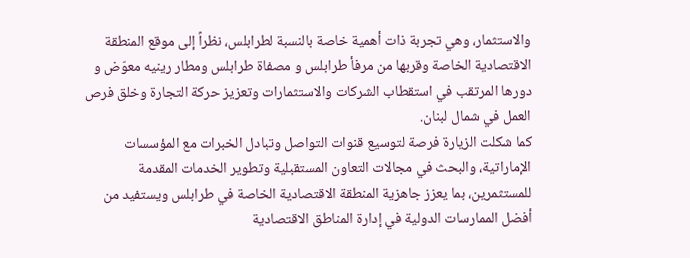والاستثمار، وهي تجربة ذات أهمية خاصة بالنسبة لطرابلس، نظراً إلى موقع المنطقة الاقتصادية الخاصة وقربها من مرفأ طرابلس و مصفاة طرابلس ومطار رينيه معوّض و دورها المرتقب في استقطاب الشركات والاستثمارات وتعزيز حركة التجارة وخلق فرص العمل في شمال لبنان.
كما شكلت الزيارة فرصة لتوسيع قنوات التواصل وتبادل الخبرات مع المؤسسات الإماراتية، والبحث في مجالات التعاون المستقبلية وتطوير الخدمات المقدمة للمستثمرين، بما يعزز جاهزية المنطقة الاقتصادية الخاصة في طرابلس ويستفيد من أفضل الممارسات الدولية في إدارة المناطق الاقتصادية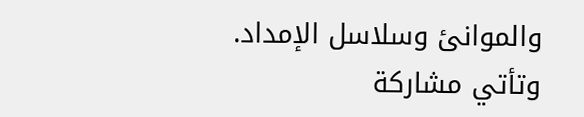والموانئ وسلاسل الإمداد.
وتأتي مشاركة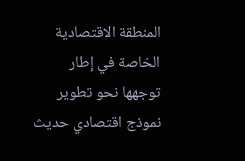المنطقة الاقتصادية الخاصة في إطار توجهها نحو تطوير نموذج اقتصادي حديث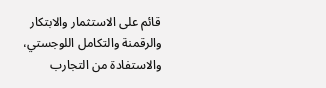قائم على الاستثمار والابتكار والرقمنة والتكامل اللوجستي، والاستفادة من التجارب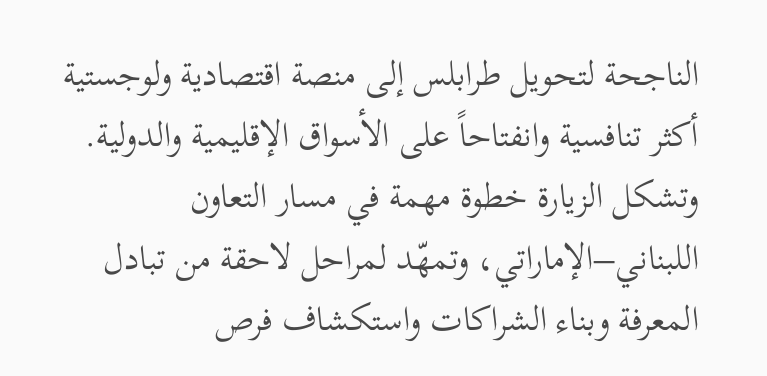الناجحة لتحويل طرابلس إلى منصة اقتصادية ولوجستية أكثر تنافسية وانفتاحاً على الأسواق الإقليمية والدولية.
وتشكل الزيارة خطوة مهمة في مسار التعاون اللبناني–الإماراتي، وتمهّد لمراحل لاحقة من تبادل المعرفة وبناء الشراكات واستكشاف فرص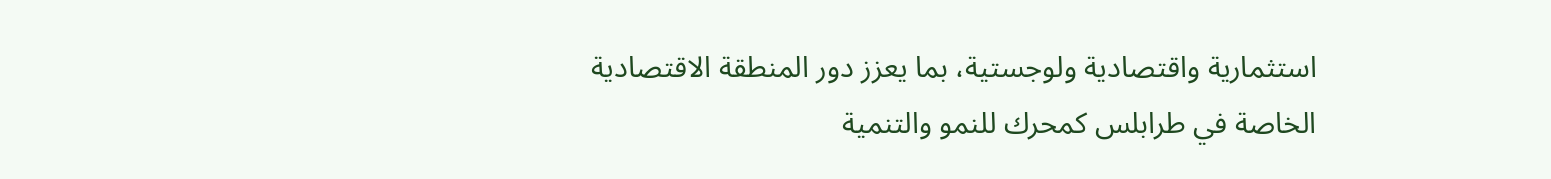استثمارية واقتصادية ولوجستية، بما يعزز دور المنطقة الاقتصادية الخاصة في طرابلس كمحرك للنمو والتنمية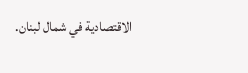الاقتصادية في شمال لبنان.